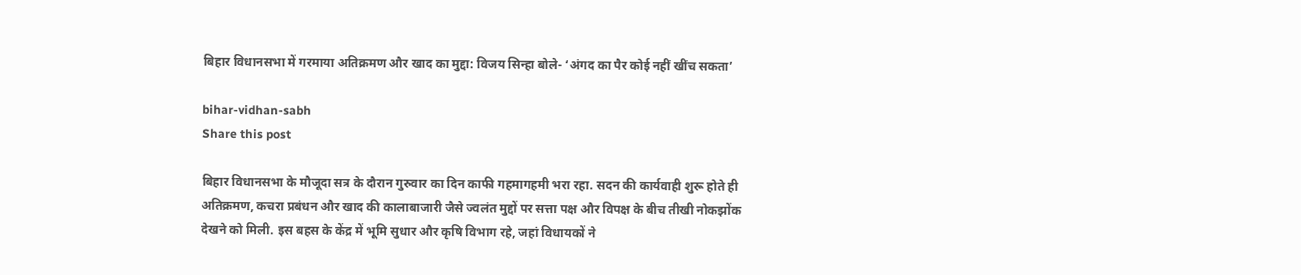बिहार विधानसभा में गरमाया अतिक्रमण और खाद का मुद्दा: विजय सिन्हा बोले- ‘अंगद का पैर कोई नहीं खींच सकता’

bihar-vidhan-sabh
Share this post

बिहार विधानसभा के मौजूदा सत्र के दौरान गुरुवार का दिन काफी गहमागहमी भरा रहा. सदन की कार्यवाही शुरू होते ही अतिक्रमण, कचरा प्रबंधन और खाद की कालाबाजारी जैसे ज्वलंत मुद्दों पर सत्ता पक्ष और विपक्ष के बीच तीखी नोकझोंक देखने को मिली. इस बहस के केंद्र में भूमि सुधार और कृषि विभाग रहे, जहां विधायकों ने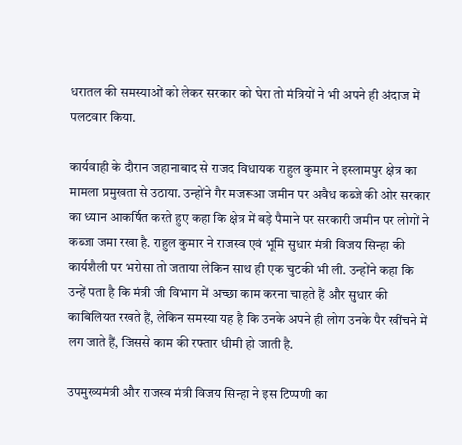धरातल की समस्याओं को लेकर सरकार को घेरा तो मंत्रियों ने भी अपने ही अंदाज में पलटवार किया.

कार्यवाही के दौरान जहानाबाद से राजद विधायक राहुल कुमार ने इस्लामपुर क्षेत्र का मामला प्रमुखता से उठाया. उन्होंने गैर मजरूआ जमीन पर अवैध कब्जे की ओर सरकार का ध्यान आकर्षित करते हुए कहा कि क्षेत्र में बड़े पैमाने पर सरकारी जमीन पर लोगों ने कब्जा जमा रखा है. राहुल कुमार ने राजस्व एवं भूमि सुधार मंत्री विजय सिन्हा की कार्यशैली पर भरोसा तो जताया लेकिन साथ ही एक चुटकी भी ली. उन्होंने कहा कि उन्हें पता है कि मंत्री जी विभाग में अच्छा काम करना चाहते हैं और सुधार की काबिलियत रखते हैं, लेकिन समस्या यह है कि उनके अपने ही लोग उनके पैर खींचने में लग जाते हैं, जिससे काम की रफ्तार धीमी हो जाती है.

उपमुख्यमंत्री और राजस्व मंत्री विजय सिन्हा ने इस टिप्पणी का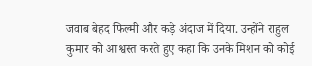जवाब बेहद फिल्मी और कड़े अंदाज में दिया. उन्होंने राहुल कुमार को आश्वस्त करते हुए कहा कि उनके मिशन को कोई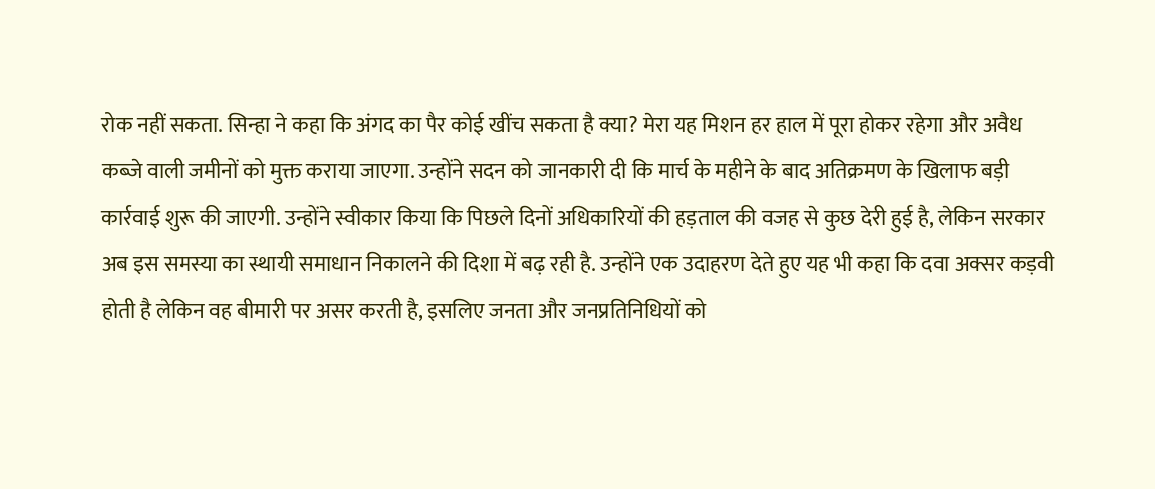रोक नहीं सकता. सिन्हा ने कहा कि अंगद का पैर कोई खींच सकता है क्या? मेरा यह मिशन हर हाल में पूरा होकर रहेगा और अवैध कब्जे वाली जमीनों को मुक्त कराया जाएगा. उन्होंने सदन को जानकारी दी कि मार्च के महीने के बाद अतिक्रमण के खिलाफ बड़ी कार्रवाई शुरू की जाएगी. उन्होंने स्वीकार किया कि पिछले दिनों अधिकारियों की हड़ताल की वजह से कुछ देरी हुई है, लेकिन सरकार अब इस समस्या का स्थायी समाधान निकालने की दिशा में बढ़ रही है. उन्होंने एक उदाहरण देते हुए यह भी कहा कि दवा अक्सर कड़वी होती है लेकिन वह बीमारी पर असर करती है, इसलिए जनता और जनप्रतिनिधियों को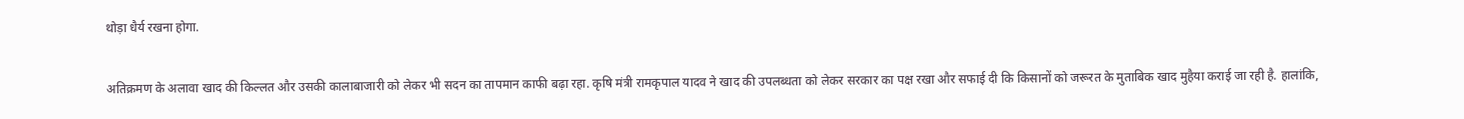थोड़ा धैर्य रखना होगा.

अतिक्रमण के अलावा खाद की किल्लत और उसकी कालाबाजारी को लेकर भी सदन का तापमान काफी बढ़ा रहा. कृषि मंत्री रामकृपाल यादव ने खाद की उपलब्धता को लेकर सरकार का पक्ष रखा और सफाई दी कि किसानों को जरूरत के मुताबिक खाद मुहैया कराई जा रही है. हालांकि,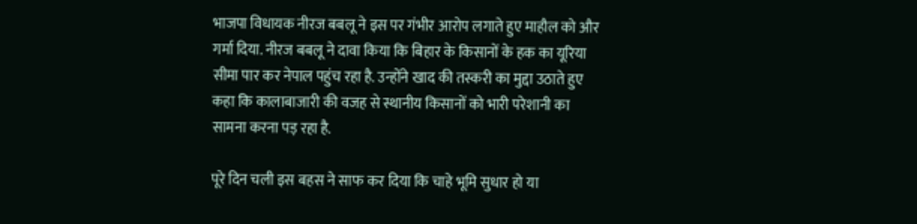भाजपा विधायक नीरज बबलू ने इस पर गंभीर आरोप लगाते हुए माहौल को और गर्मा दिया. नीरज बबलू ने दावा किया कि बिहार के किसानों के हक का यूरिया सीमा पार कर नेपाल पहुंच रहा है. उन्होंने खाद की तस्करी का मुद्दा उठाते हुए कहा कि कालाबाजारी की वजह से स्थानीय किसानों को भारी परेशानी का सामना करना पड़ रहा है.

पूरे दिन चली इस बहस ने साफ कर दिया कि चाहे भूमि सुधार हो या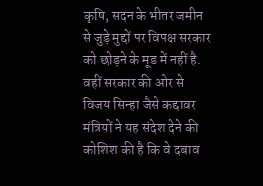कृषि, सदन के भीतर जमीन से जुड़े मुद्दों पर विपक्ष सरकार को छोड़ने के मूड में नहीं है. वहीं सरकार की ओर से विजय सिन्हा जैसे कद्दावर मंत्रियों ने यह संदेश देने की कोशिश की है कि वे दबाव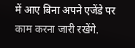में आए बिना अपने एजेंडे पर काम करना जारी रखेंगे.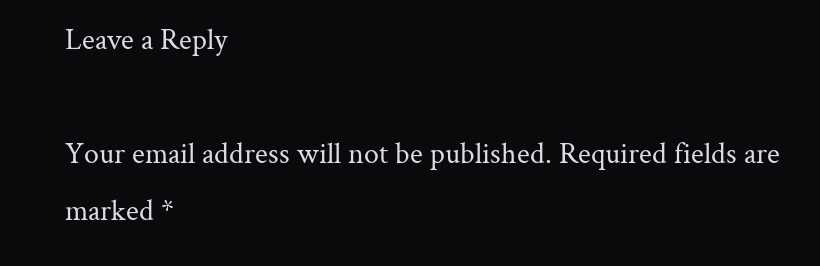Leave a Reply

Your email address will not be published. Required fields are marked *